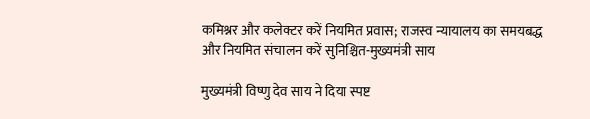कमिश्नर और कलेक्टर करें नियमित प्रवास; राजस्व न्यायालय का समयबद्ध और नियमित संचालन करें सुनिश्चित-मुख्यमंत्री साय

मुख्यमंत्री विष्णु देव साय ने दिया स्पष्ट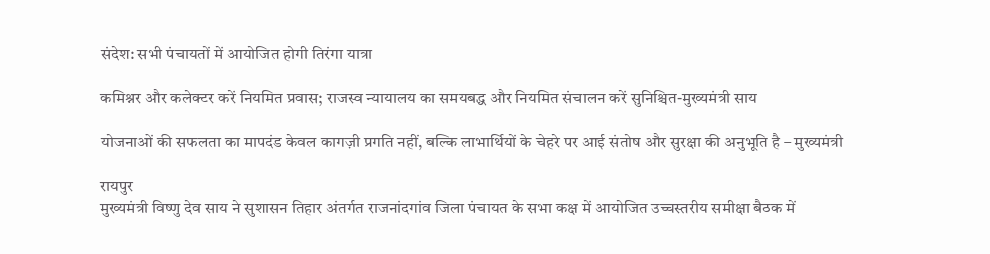संदेश: सभी पंचायतों में आयोजित होगी तिरंगा यात्रा

कमिश्नर और कलेक्टर करें नियमित प्रवास; राजस्व न्यायालय का समयबद्ध और नियमित संचालन करें सुनिश्चित-मुख्यमंत्री साय

योजनाओं की सफलता का मापदंड केवल कागज़ी प्रगति नहीं, बल्कि लाभार्थियों के चेहरे पर आई संतोष और सुरक्षा की अनुभूति है – मुख्यमंत्री

रायपुर
मुख्यमंत्री विष्णु देव साय ने सुशासन तिहार अंतर्गत राजनांदगांव जिला पंचायत के सभा कक्ष में आयोजित उच्चस्तरीय समीक्षा बैठक में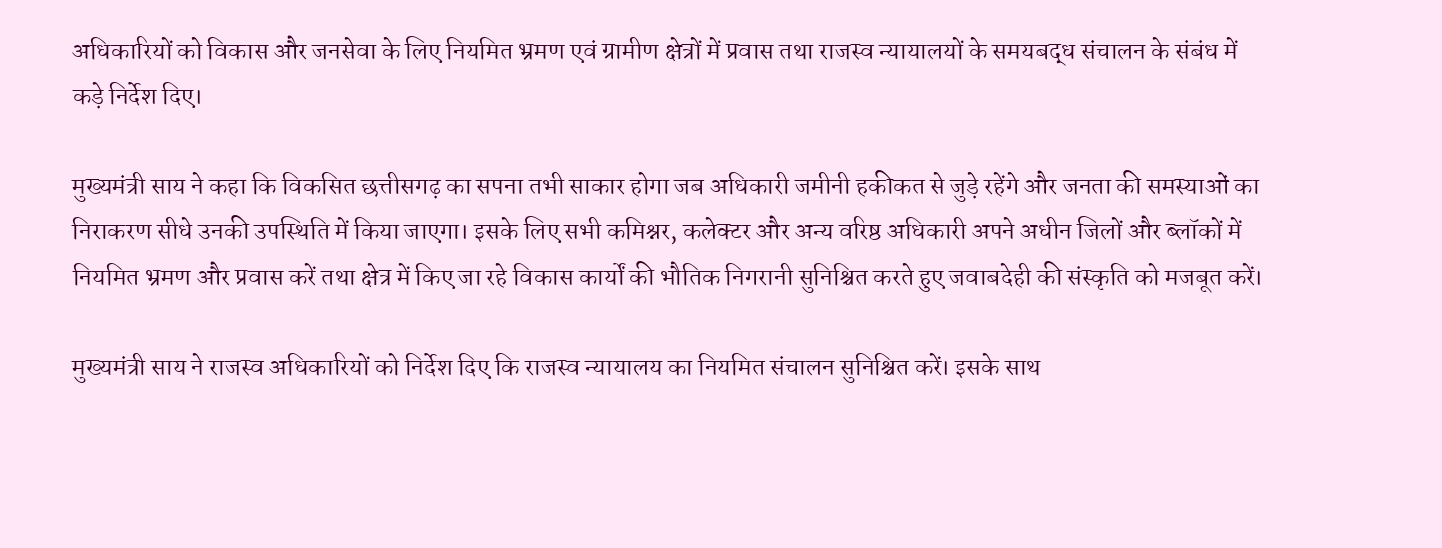अधिकारियों को विकास और जनसेवा के लिए नियमित भ्रमण एवं ग्रामीण क्षेत्रों में प्रवास तथा राजस्व न्यायालयों के समयबद्ध संचालन के संबंध में कड़े निर्देश दिए।

मुख्यमंत्री साय ने कहा कि विकसित छत्तीसगढ़ का सपना तभी साकार होगा जब अधिकारी जमीनी हकीकत से जुड़े रहेंगे और जनता की समस्याओं का निराकरण सीधे उनकी उपस्थिति में किया जाएगा। इसके लिए सभी कमिश्नर, कलेक्टर और अन्य वरिष्ठ अधिकारी अपने अधीन जिलों और ब्लॉकों में नियमित भ्रमण और प्रवास करें तथा क्षेत्र में किए जा रहे विकास कार्यों की भौतिक निगरानी सुनिश्चित करते हुए जवाबदेही की संस्कृति को मजबूत करें।

मुख्यमंत्री साय ने राजस्व अधिकारियों को निर्देश दिए कि राजस्व न्यायालय का नियमित संचालन सुनिश्चित करें। इसके साथ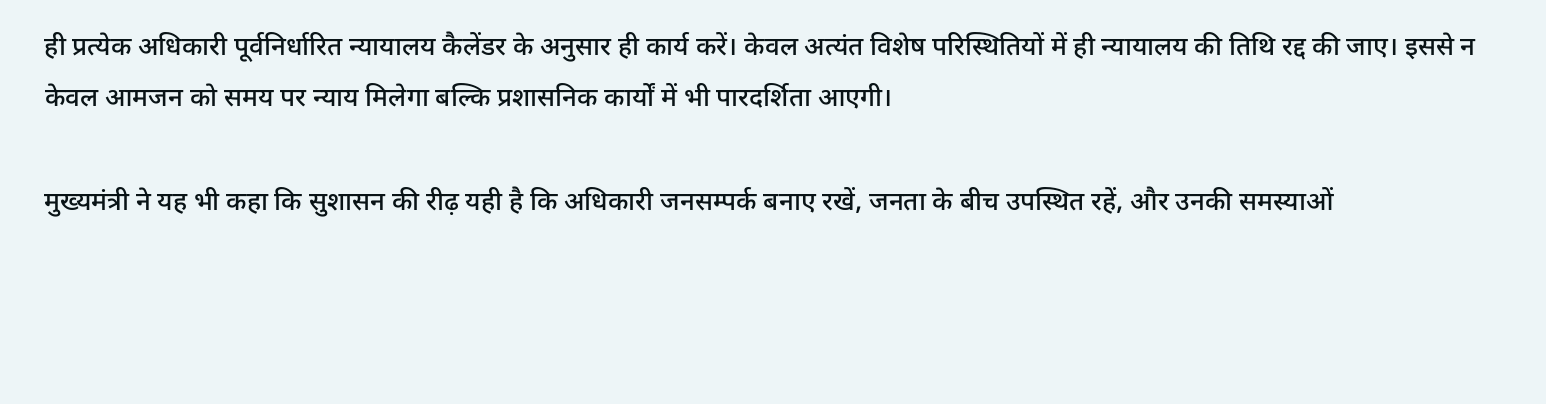ही प्रत्येक अधिकारी पूर्वनिर्धारित न्यायालय कैलेंडर के अनुसार ही कार्य करें। केवल अत्यंत विशेष परिस्थितियों में ही न्यायालय की तिथि रद्द की जाए। इससे न केवल आमजन को समय पर न्याय मिलेगा बल्कि प्रशासनिक कार्यों में भी पारदर्शिता आएगी।

मुख्यमंत्री ने यह भी कहा कि सुशासन की रीढ़ यही है कि अधिकारी जनसम्पर्क बनाए रखें, जनता के बीच उपस्थित रहें, और उनकी समस्याओं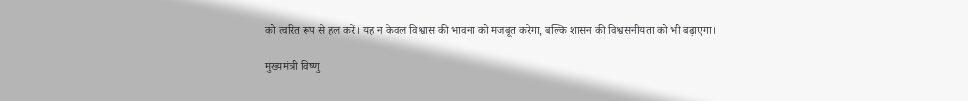को त्वरित रूप से हल करें। यह न केवल विश्वास की भावना को मजबूत करेगा, बल्कि शासन की विश्वसनीयता को भी बढ़ाएगा।

मुख्यमंत्री विष्णु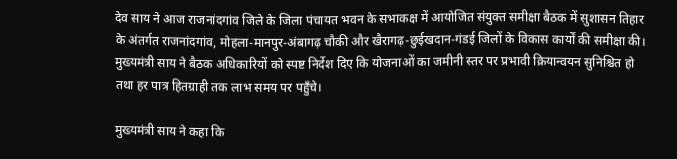देव साय ने आज राजनांदगांव जिले के जिला पंचायत भवन के सभाकक्ष में आयोजित संयुक्त समीक्षा बैठक में सुशासन तिहार के अंतर्गत राजनांदगांव, मोहला-मानपुर-अंबागढ़ चौकी और खैरागढ़-छुईखदान-गंडई जिलों के विकास कार्यों की समीक्षा की। मुख्यमंत्री साय ने बैठक अधिकारियों को स्पष्ट निर्देश दिए कि योजनाओं का जमीनी स्तर पर प्रभावी क्रियान्वयन सुनिश्चित हो तथा हर पात्र हितग्राही तक लाभ समय पर पहुँचे।

मुख्यमंत्री साय ने कहा कि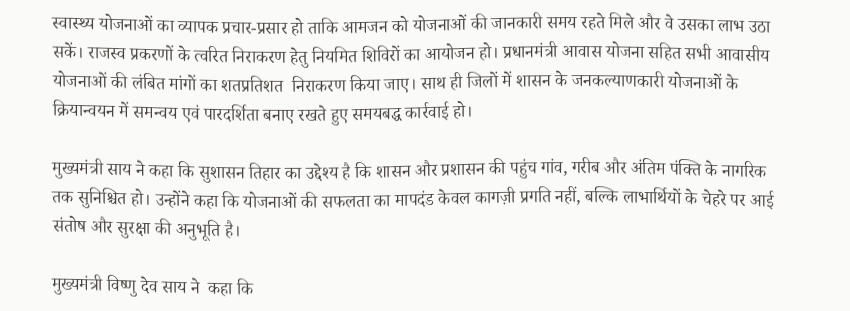स्वास्थ्य योजनाओं का व्यापक प्रचार-प्रसार हो ताकि आमजन को योजनाओं की जानकारी समय रहते मिले और वे उसका लाभ उठा सकें। राजस्व प्रकरणों के त्वरित निराकरण हेतु नियमित शिविरों का आयोजन हो। प्रधानमंत्री आवास योजना सहित सभी आवासीय योजनाओं की लंबित मांगों का शतप्रतिशत  निराकरण किया जाए। साथ ही जिलों में शासन के जनकल्याणकारी योजनाओं के क्रियान्वयन में समन्वय एवं पारदर्शिता बनाए रखते हुए समयबद्ध कार्रवाई हो।

मुख्यमंत्री साय ने कहा कि सुशासन तिहार का उद्देश्य है कि शासन और प्रशासन की पहुंच गांव, गरीब और अंतिम पंक्ति के नागरिक तक सुनिश्चित हो। उन्होंने कहा कि योजनाओं की सफलता का मापदंड केवल कागज़ी प्रगति नहीं, बल्कि लाभार्थियों के चेहरे पर आई संतोष और सुरक्षा की अनुभूति है।

मुख्यमंत्री विष्णु देव साय ने  कहा कि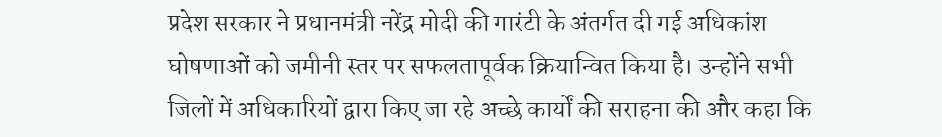प्रदेश सरकार ने प्रधानमंत्री नरेंद्र मोदी की गारंटी के अंतर्गत दी गई अधिकांश घोषणाओं को जमीनी स्तर पर सफलतापूर्वक क्रियान्वित किया है। उन्होंने सभी जिलों में अधिकारियों द्वारा किए जा रहे अच्छे कार्यों की सराहना की और कहा कि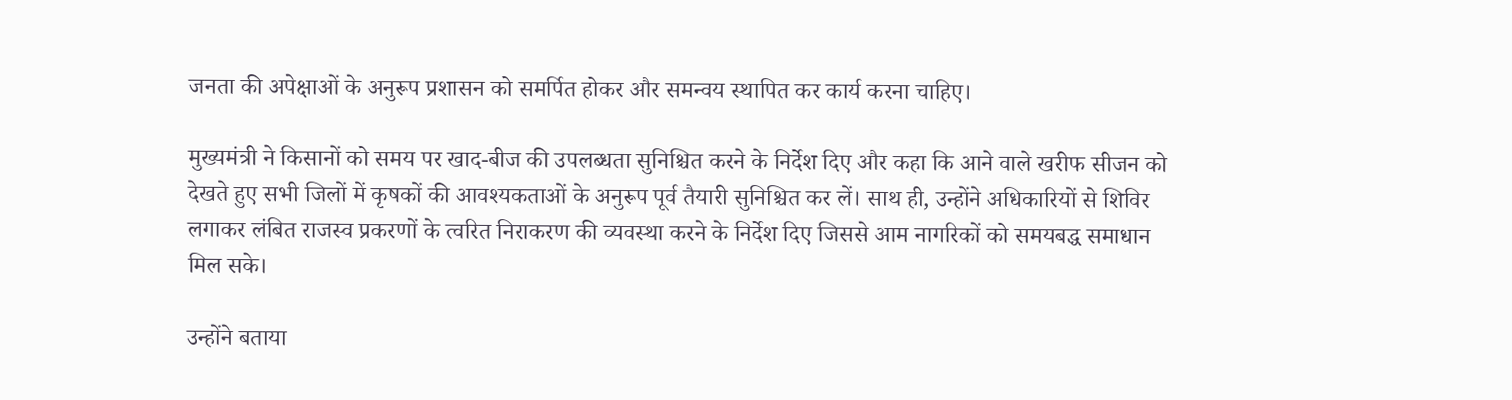जनता की अपेक्षाओं के अनुरूप प्रशासन को समर्पित होकर और समन्वय स्थापित कर कार्य करना चाहिए।

मुख्यमंत्री ने किसानों को समय पर खाद-बीज की उपलब्धता सुनिश्चित करने के निर्देश दिए और कहा कि आने वाले खरीफ सीजन को देखते हुए सभी जिलों में कृषकों की आवश्यकताओं के अनुरूप पूर्व तैयारी सुनिश्चित कर लें। साथ ही, उन्होंने अधिकारियों से शिविर लगाकर लंबित राजस्व प्रकरणों के त्वरित निराकरण की व्यवस्था करने के निर्देश दिए जिससे आम नागरिकों को समयबद्ध समाधान मिल सके।

उन्होंने बताया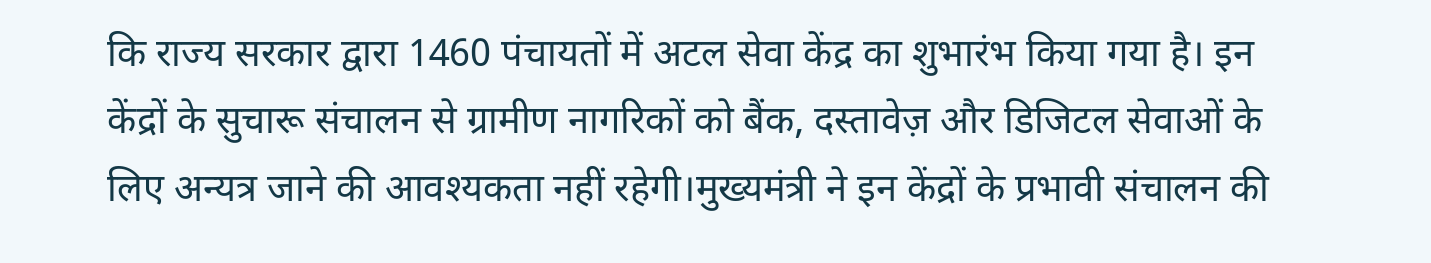कि राज्य सरकार द्वारा 1460 पंचायतों में अटल सेवा केंद्र का शुभारंभ किया गया है। इन केंद्रों के सुचारू संचालन से ग्रामीण नागरिकों को बैंक, दस्तावेज़ और डिजिटल सेवाओं के लिए अन्यत्र जाने की आवश्यकता नहीं रहेगी।मुख्यमंत्री ने इन केंद्रों के प्रभावी संचालन की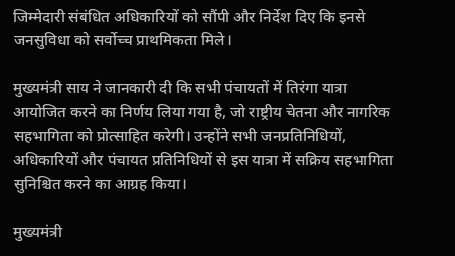जिम्मेदारी संबंधित अधिकारियों को सौंपी और निर्देश दिए कि इनसे जनसुविधा को सर्वोच्च प्राथमिकता मिले।

मुख्यमंत्री साय ने जानकारी दी कि सभी पंचायतों में तिरंगा यात्रा आयोजित करने का निर्णय लिया गया है, जो राष्ट्रीय चेतना और नागरिक सहभागिता को प्रोत्साहित करेगी। उन्होंने सभी जनप्रतिनिधियों, अधिकारियों और पंचायत प्रतिनिधियों से इस यात्रा में सक्रिय सहभागिता सुनिश्चित करने का आग्रह किया।

मुख्यमंत्री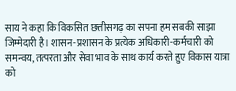साय ने कहा कि विकसित छत्तीसगढ़ का सपना हम सबकी साझा जिम्मेदारी है। शासन-प्रशासन के प्रत्येक अधिकारी-कर्मचारी को समन्वय, तत्परता और सेवा भाव के साथ कार्य करते हुए विकास यात्रा को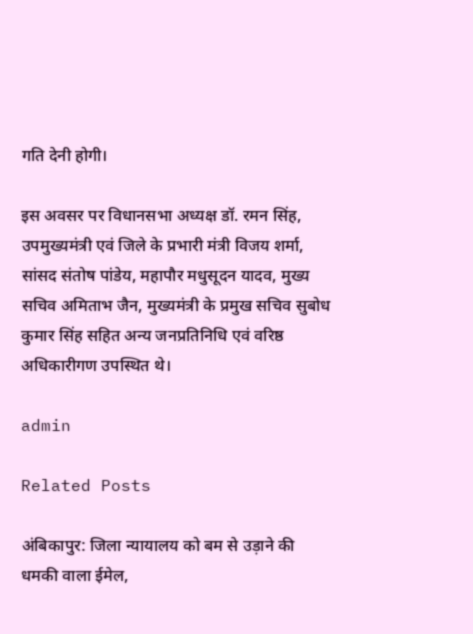गति देनी होगी।

इस अवसर पर विधानसभा अध्यक्ष डॉ. रमन सिंह, उपमुख्यमंत्री एवं जिले के प्रभारी मंत्री विजय शर्मा, सांसद संतोष पांडेय, महापौर मधुसूदन यादव, मुख्य सचिव अमिताभ जैन, मुख्यमंत्री के प्रमुख सचिव सुबोध कुमार सिंह सहित अन्य जनप्रतिनिधि एवं वरिष्ठ अधिकारीगण उपस्थित थे।

admin

Related Posts

अंबिकापुर: जिला न्यायालय को बम से उड़ाने की धमकी वाला ईमेल,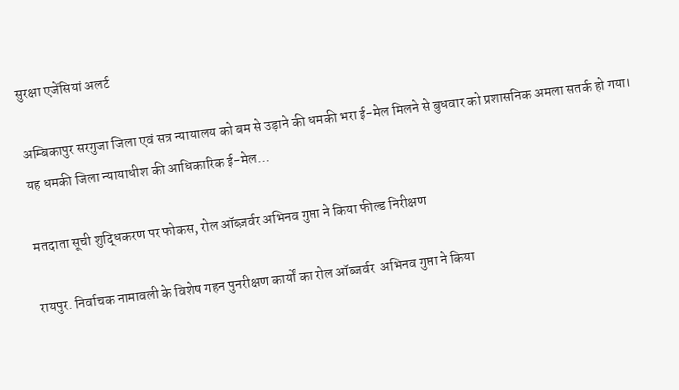सुरक्षा एजेंसियां अलर्ट

अम्बिकापुर सरगुजा जिला एवं सत्र न्यायालय को बम से उड़ाने की धमकी भरा ई-मेल मिलने से बुधवार को प्रशासनिक अमला सतर्क हो गया। यह धमकी जिला न्यायाधीश की आधिकारिक ई-मेल…

मतदाता सूची शुद्धिकरण पर फोकस, रोल ऑब्ज़र्वर अभिनव गुप्ता ने किया फील्ड निरीक्षण

रायपुर. निर्वाचक नामावली के विशेष गहन पुनरीक्षण कार्यों का रोल ऑब्जर्वर  अभिनव गुप्ता ने किया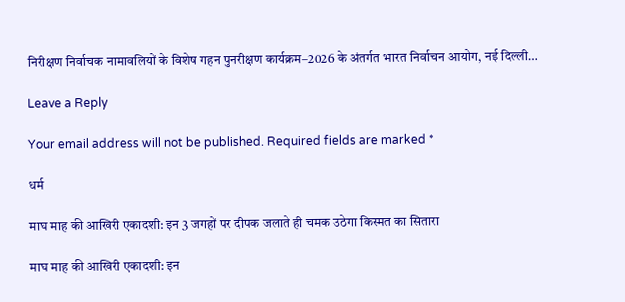निरीक्षण निर्वाचक नामावलियों के विशेष गहन पुनरीक्षण कार्यक्रम–2026 के अंतर्गत भारत निर्वाचन आयोग, नई दिल्ली…

Leave a Reply

Your email address will not be published. Required fields are marked *

धर्म

माघ माह की आखिरी एकादशी: इन 3 जगहों पर दीपक जलाते ही चमक उठेगा किस्मत का सितारा

माघ माह की आखिरी एकादशी: इन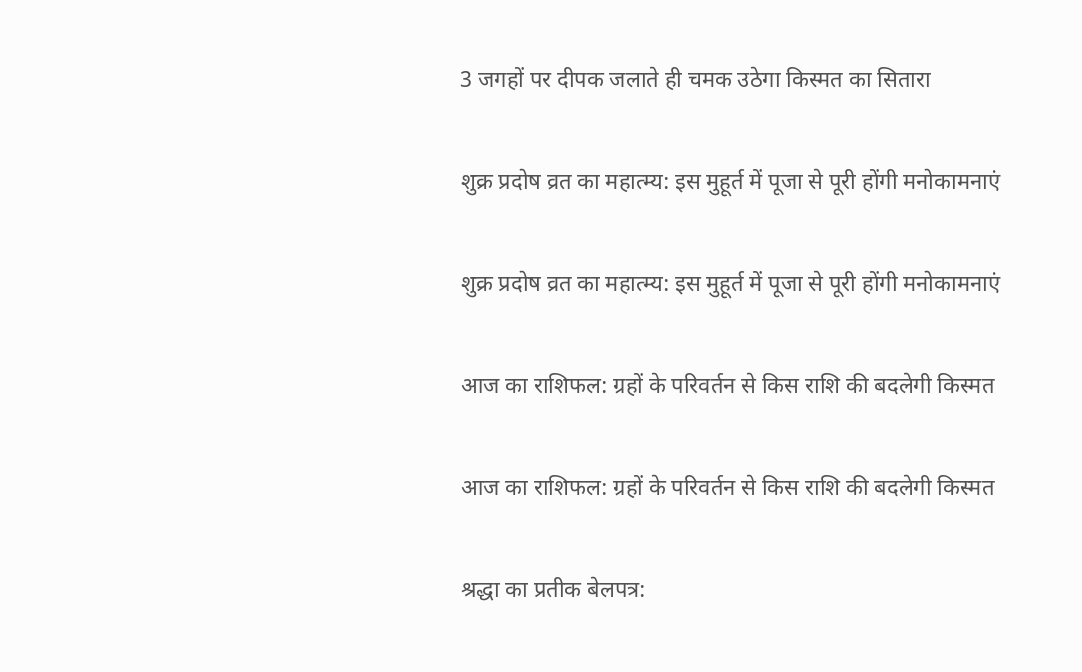3 जगहों पर दीपक जलाते ही चमक उठेगा किस्मत का सितारा

शुक्र प्रदोष व्रत का महात्म्य: इस मुहूर्त में पूजा से पूरी होंगी मनोकामनाएं

शुक्र प्रदोष व्रत का महात्म्य: इस मुहूर्त में पूजा से पूरी होंगी मनोकामनाएं

आज का राशिफल: ग्रहों के परिवर्तन से किस राशि की बदलेगी किस्मत

आज का राशिफल: ग्रहों के परिवर्तन से किस राशि की बदलेगी किस्मत

श्रद्धा का प्रतीक बेलपत्र: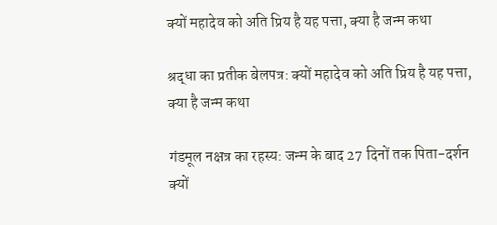क्यों महादेव को अति प्रिय है यह पत्ता, क्या है जन्म कथा

श्रद्धा का प्रतीक बेलपत्र: क्यों महादेव को अति प्रिय है यह पत्ता, क्या है जन्म कथा

गंडमूल नक्षत्र का रहस्य: जन्म के बाद 27 दिनों तक पिता-दर्शन क्यों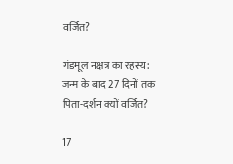वर्जित?

गंडमूल नक्षत्र का रहस्य: जन्म के बाद 27 दिनों तक पिता-दर्शन क्यों वर्जित?

17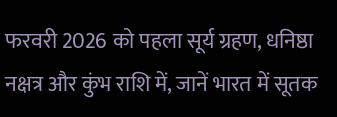फरवरी 2026 को पहला सूर्य ग्रहण, धनिष्ठा नक्षत्र और कुंभ राशि में, जानें भारत में सूतक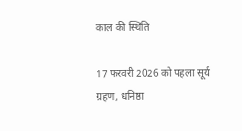काल की स्थिति

17 फरवरी 2026 को पहला सूर्य ग्रहण, धनिष्ठा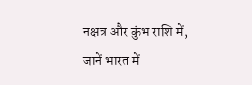नक्षत्र और कुंभ राशि में, जानें भारत में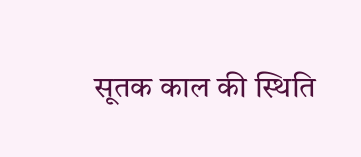सूतक काल की स्थिति